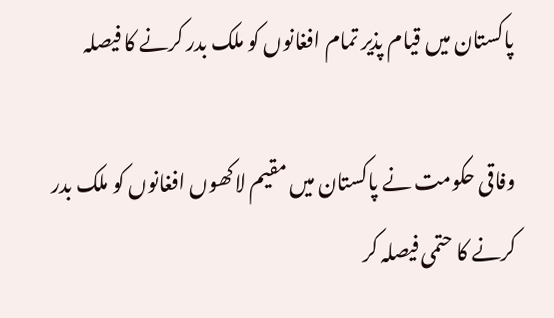پاکستان میں قیام پذیر تمام افغانوں کو ملک بدر کرنے کا فیصلہ

وفاقی حکومت نے پاکستان میں مقیم لاکھوں افغانوں کو ملک بدر کرنے کا حتمی فیصلہ کر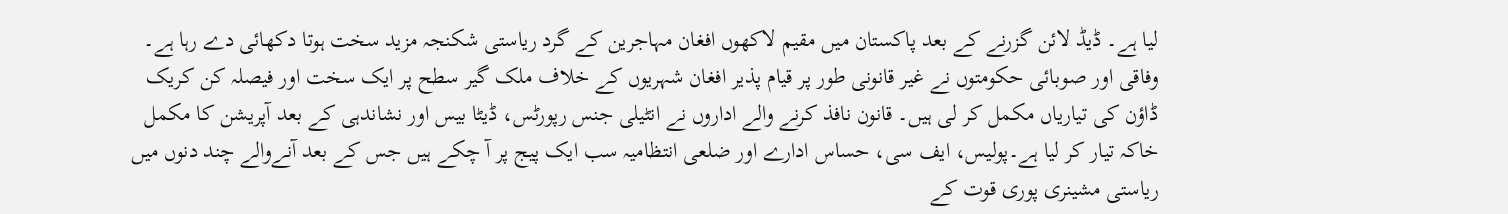لیا ہے۔ ڈیڈ لائن گزرنے کے بعد پاکستان میں مقیم لاکھوں افغان مہاجرین کے گرد ریاستی شکنجہ مزید سخت ہوتا دکھائی دے رہا ہے۔ وفاقی اور صوبائی حکومتوں نے غیر قانونی طور پر قیام پذیر افغان شہریوں کے خلاف ملک گیر سطح پر ایک سخت اور فیصلہ کن کریک ڈاؤن کی تیاریاں مکمل کر لی ہیں۔ قانون نافذ کرنے والے اداروں نے انٹیلی جنس رپورٹس، ڈیٹا بیس اور نشاندہی کے بعد آپریشن کا مکمل خاکہ تیار کر لیا ہے۔پولیس، ایف سی، حساس ادارے اور ضلعی انتظامیہ سب ایک پیج پر آ چکے ہیں جس کے بعد آنےوالے چند دنوں میں ریاستی مشینری پوری قوت کے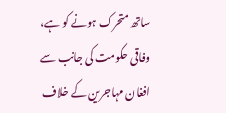ساتھ متحرک ہونے کو ہے، وفاقی حکومت کی جانب سے افغان مہاجرین کے خلاف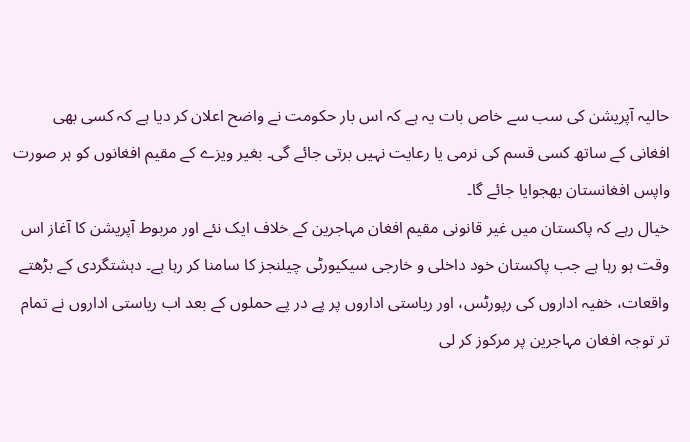حالیہ آپریشن کی سب سے خاص بات یہ ہے کہ اس بار حکومت نے واضح اعلان کر دیا ہے کہ کسی بھی افغانی کے ساتھ کسی قسم کی نرمی یا رعایت نہیں برتی جائے گی۔ بغیر ویزے کے مقیم افغانوں کو ہر صورت واپس افغانستان بھجوایا جائے گا۔
خیال رہے کہ پاکستان میں غیر قانونی مقیم افغان مہاجرین کے خلاف ایک نئے اور مربوط آپریشن کا آغاز اس وقت ہو رہا ہے جب پاکستان خود داخلی و خارجی سیکیورٹی چیلنجز کا سامنا کر رہا ہے۔ دہشتگردی کے بڑھتے واقعات، خفیہ اداروں کی رپورٹس، اور ریاستی اداروں پر پے در پے حملوں کے بعد اب ریاستی اداروں نے تمام تر توجہ افغان مہاجرین پر مرکوز کر لی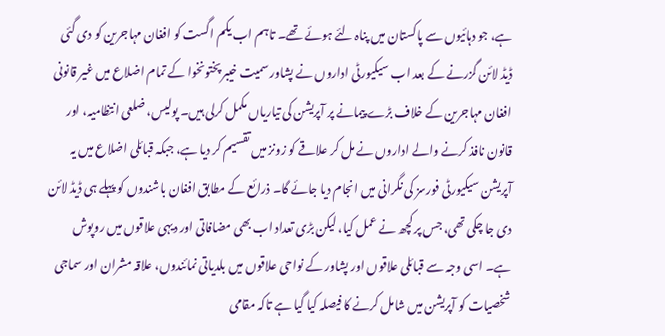ہے، جو دہائیوں سے پاکستان میں پناہ لئے ہوئے تھے۔ تاہم اب یکم اگست کو افغان مہاجرین کو دی گئی ڈیڈ لائن گزرنے کے بعد اب سیکیورٹی اداروں نے پشاور سمیت خیبر پختونخوا کے تمام اضلاع میں غیر قانونی افغان مہاجرین کے خلاف بڑے پیمانے پر آپریشن کی تیاریاں مکمل کرلی ہیں۔ پولیس، ضلعی انتظامیہ، اور قانون نافذ کرنے والے اداروں نے مل کر علاقے کو زونز میں تقسیم کر دیا ہے، جبکہ قبائلی اضلاع میں یہ آپریشن سیکیورٹی فورسز کی نگرانی میں انجام دیا جائے گا۔ ذرائع کے مطابق افغان باشندوں کو پہلے ہی ڈیڈ لائن دی جا چکی تھی، جس پر کچھ نے عمل کیا، لیکن بڑی تعداد اب بھی مضافاتی اور دیہی علاقوں میں روپوش ہے۔ اسی وجہ سے قبائلی علاقوں اور پشاور کے نواحی علاقوں میں بلدیاتی نمائندوں، علاقہ مشران اور سماجی شخصیات کو آپریشن میں شامل کرنے کا فیصلہ کیا گیا ہے تاکہ مقامی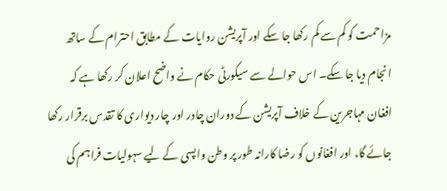مزاحمت کو کم سے کم رکھا جا سکے اور آپریشن روایات کے مطابق احترام کے ساتھ انجام دیا جا سکے۔ اس حوالے سے سیکورٹی حکام نے واضح اعلان کر رکھا ہے کہ افغان مہاجرین کے خلاف آپریشن کے دوران چادر اور چار دیواری کا تقدس برقرار رکھا جائے گا، اور افغانوں کو رضا کارانہ طور پر وطن واپسی کے لیے سہولیات فراہم کی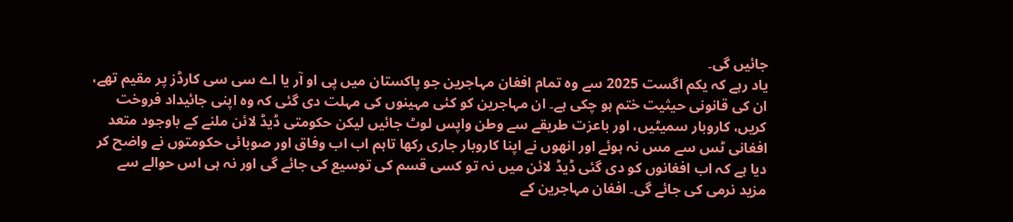جائیں گی۔
یاد رہے کہ یکم اگست 2025 سے وہ تمام افغان مہاجرین جو پاکستان میں پی او آر یا اے سی سی کارڈز پر مقیم تھے، ان کی قانونی حیثیت ختم ہو چکی ہے۔ ان مہاجرین کو کئی مہینوں کی مہلت دی گئی کہ وہ اپنی جائیداد فروخت کریں، کاروبار سمیٹیں، اور باعزت طریقے سے وطن واپس لوٹ جائیں لیکن حکومتی ڈیڈ لائن ملنے کے باوجود متعد افغانی ٹس سے مس نہ ہوئے اور انھوں نے اپنا کاروبار جاری رکھا تاہم اب اب وفاق اور صوبائی حکومتوں نے واضح کر دیا ہے کہ اب افغانوں کو دی گئی ڈیڈ لائن میں نہ تو کسی قسم کی توسیع کی جائے گی اور نہ ہی اس حوالے سے مزید نرمی کی جائے گی۔ افغان مہاجرین کے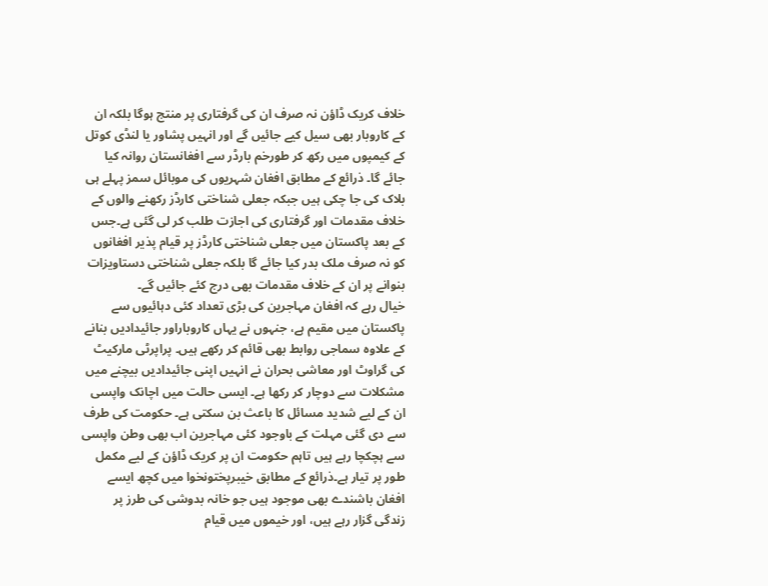خلاف کریک ڈاؤن نہ صرف ان کی گرفتاری پر منتج ہوگا بلکہ ان کے کاروبار بھی سیل کیے جائیں گے اور انہیں پشاور یا لنڈی کوتل کے کیمپوں میں رکھ کر طورخم بارڈر سے افغانستان روانہ کیا جائے گا۔ ذرائع کے مطابق افغان شہریوں کی موبائل سمز پہلے ہی بلاک کی جا چکی ہیں جبکہ جعلی شناختی کارڈز رکھنے والوں کے خلاف مقدمات اور گرفتاری کی اجازت طلب کر لی گئی ہے۔جس کے بعد پاکستان میں جعلی شناختی کارڈز پر قیام پذیر افغانوں کو نہ صرف ملک بدر کیا جائے گا بلکہ جعلی شناختی دستاویزات بنوانے پر ان کے خلاف مقدمات بھی درج کئے جائیں گے۔
خیال رہے کہ افغان مہاجرین کی بڑی تعداد کئی دہائیوں سے پاکستان میں مقیم ہے، جنہوں نے یہاں کاروباراور جائیدادیں بنانے کے علاوہ سماجی روابط بھی قائم کر رکھے ہیں۔ پراپرٹی مارکیٹ کی گراوٹ اور معاشی بحران نے انہیں اپنی جائیدادیں بیچنے میں مشکلات سے دوچار کر رکھا ہے۔ ایسی حالت میں اچانک واپسی ان کے لیے شدید مسائل کا باعث بن سکتی ہے۔ حکومت کی طرف سے دی گئی مہلت کے باوجود کئی مہاجرین اب بھی وطن واپسی سے ہچکچا رہے ہیں تاہم حکومت ان پر کریک ڈاؤن کے لیے مکمل طور پر تیار ہے۔ذرائع کے مطابق خیبرپختونخوا میں کچھ ایسے افغان باشندے بھی موجود ہیں جو خانہ بدوشی کی طرز پر زندگی گزار رہے ہیں، اور خیموں میں قیام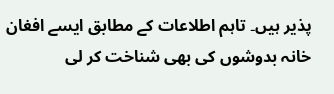پذیر ہیں۔ تاہم اطلاعات کے مطابق ایسے افغان خانہ بدوشوں کی بھی شناخت کر لی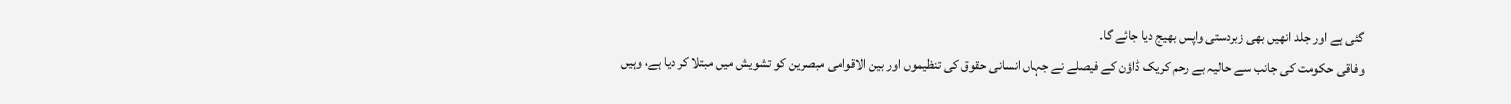گئی ہے اور جلد انھیں بھی زبردستی واپس بھیج دیا جائے گا۔
وفاقی حکومت کی جانب سے حالیہ بے رحم کریک ڈاؤن کے فیصلے نے جہاں انسانی حقوق کی تنظیموں اور بین الاقوامی مبصرین کو تشویش میں مبتلا کر دیا ہے، وہیں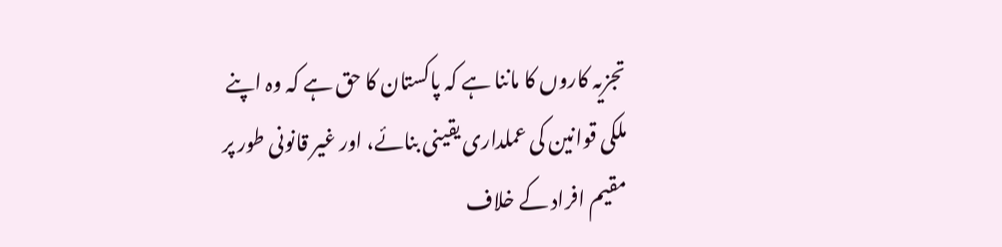تجزیہ کاروں کا ماننا ہے کہ پاکستان کا حق ہے کہ وہ اپنے ملکی قوانین کی عملداری یقینی بنائے، اور غیر قانونی طور پر مقیم افراد کے خلاف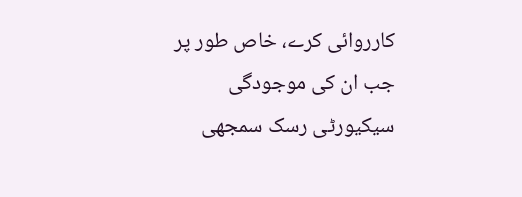کارروائی کرے، خاص طور پر جب ان کی موجودگی سیکیورٹی رسک سمجھی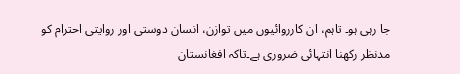جا رہی ہو۔ تاہم، ان کارروائیوں میں توازن، انسان دوستی اور روایتی احترام کو مدنظر رکھنا انتہائی ضروری ہے۔تاکہ افغانستان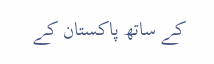کے ساتھ پاکستان کے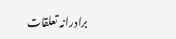برادرانہ تعلقات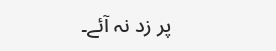پر زد نہ آئے۔